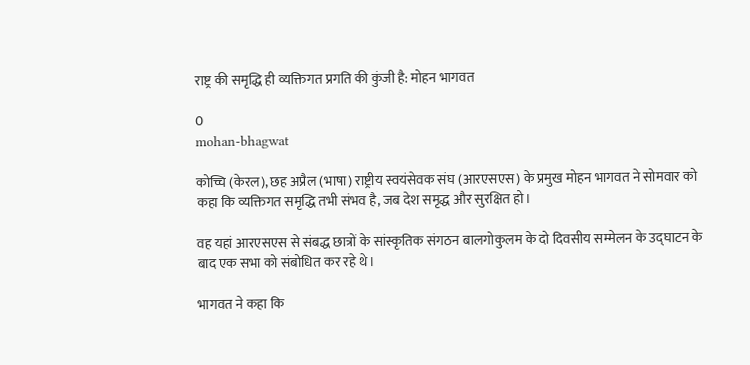राष्ट्र की समृद्धि ही व्यक्तिगत प्रगति की कुंजी है: मोहन भागवत

0
mohan-bhagwat

कोच्चि (केरल), छह अप्रैल (भाषा) राष्ट्रीय स्वयंसेवक संघ (आरएसएस) के प्रमुख मोहन भागवत ने सोमवार को कहा कि व्यक्तिगत समृद्धि तभी संभव है, जब देश समृद्ध और सुरक्षित हो।

वह यहां आरएसएस से संबद्ध छात्रों के सांस्कृतिक संगठन बालगोकुलम के दो दिवसीय सम्मेलन के उद्घाटन के बाद एक सभा को संबोधित कर रहे थे।

भागवत ने कहा कि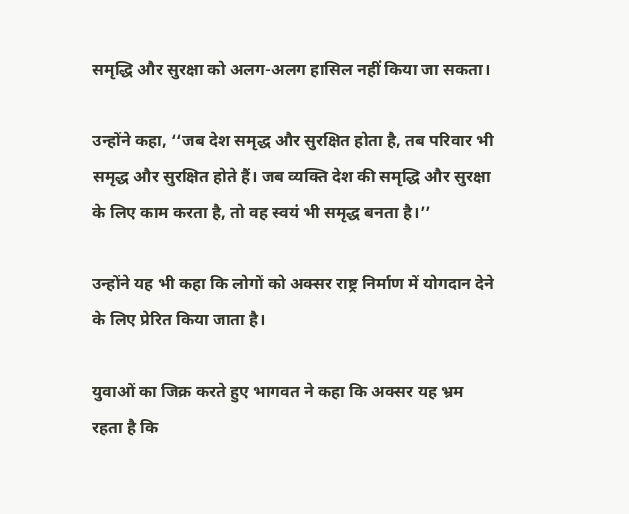समृद्धि और सुरक्षा को अलग-अलग हासिल नहीं किया जा सकता।

उन्होंने कहा, ‘‘जब देश समृद्ध और सुरक्षित होता है, तब परिवार भी समृद्ध और सुरक्षित होते हैं। जब व्यक्ति देश की समृद्धि और सुरक्षा के लिए काम करता है, तो वह स्वयं भी समृद्ध बनता है।’’

उन्होंने यह भी कहा कि लोगों को अक्सर राष्ट्र निर्माण में योगदान देने के लिए प्रेरित किया जाता है।

युवाओं का जिक्र करते हुए भागवत ने कहा कि अक्सर यह भ्रम रहता है कि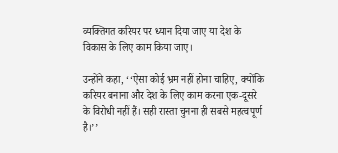व्यक्तिगत करियर पर ध्यान दिया जाए या देश के विकास के लिए काम किया जाए।

उन्होंने कहा, ‘‘ऐसा कोई भ्रम नहीं होना चाहिए, क्योंकि करियर बनाना और देश के लिए काम करना एक-दूसरे के विरोधी नहीं हैं। सही रास्ता चुनना ही सबसे महत्वपूर्ण है।’’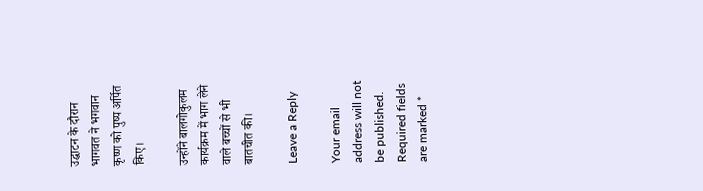उद्घाटन के दौरान भागवत ने भगवान कृष्ण को पुष्प अर्पित किए।

उन्होंने बालगोकुलम कार्यक्रम में भाग लेने वाले बच्चों से भी बातचीत की।

Leave a Reply

Your email address will not be published. Required fields are marked *